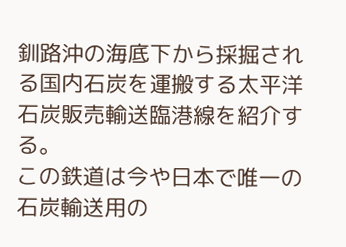釧路沖の海底下から採掘される国内石炭を運搬する太平洋石炭販売輸送臨港線を紹介する。
この鉄道は今や日本で唯一の石炭輸送用の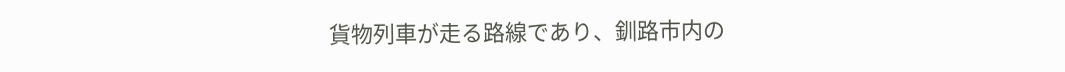貨物列車が走る路線であり、釧路市内の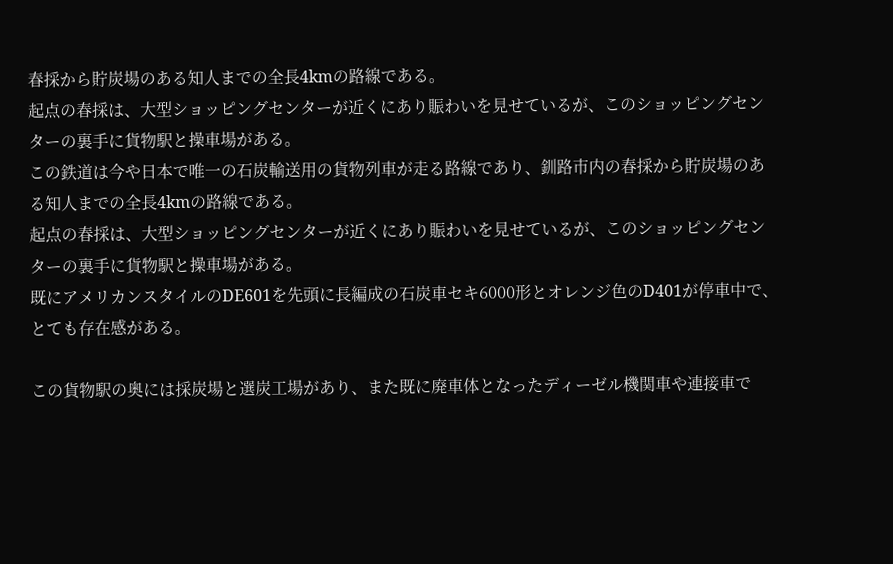春採から貯炭場のある知人までの全長4kmの路線である。
起点の春採は、大型ショッピングセンターが近くにあり賑わいを見せているが、このショッピングセンターの裏手に貨物駅と操車場がある。
この鉄道は今や日本で唯一の石炭輸送用の貨物列車が走る路線であり、釧路市内の春採から貯炭場のある知人までの全長4kmの路線である。
起点の春採は、大型ショッピングセンターが近くにあり賑わいを見せているが、このショッピングセンターの裏手に貨物駅と操車場がある。
既にアメリカンスタイルのDE601を先頭に長編成の石炭車セキ6000形とオレンジ色のD401が停車中で、とても存在感がある。

この貨物駅の奥には採炭場と選炭工場があり、また既に廃車体となったディーゼル機関車や連接車で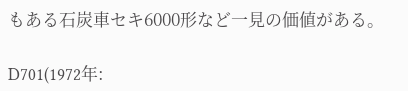もある石炭車セキ6000形など一見の価値がある。

D701(1972年: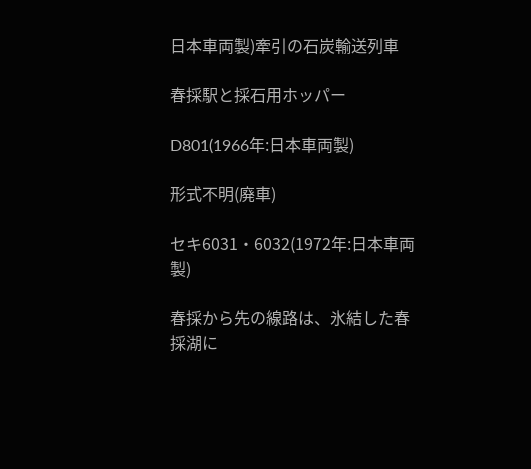日本車両製)牽引の石炭輸送列車

春採駅と採石用ホッパー

D801(1966年:日本車両製)

形式不明(廃車)

セキ6031・6032(1972年:日本車両製)

春採から先の線路は、氷結した春採湖に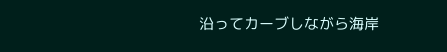沿ってカーブしながら海岸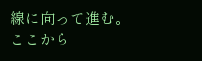線に向って進む。
ここから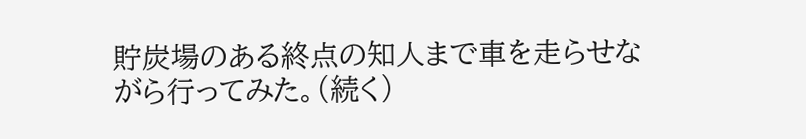貯炭場のある終点の知人まで車を走らせながら行ってみた。(続く)